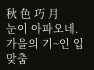秋 色 巧 月
눈이 아파오네.
가을의 기~인 입맞춤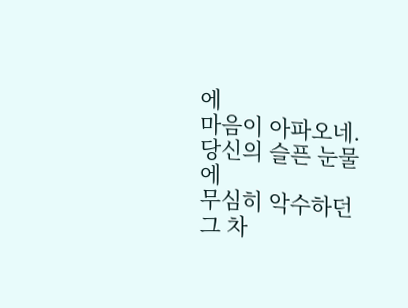에
마음이 아파오네.
당신의 슬픈 눈물에
무심히 악수하던
그 차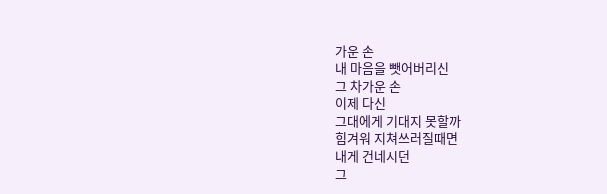가운 손
내 마음을 뺏어버리신
그 차가운 손
이제 다신
그대에게 기대지 못할까
힘겨워 지쳐쓰러질때면
내게 건네시던
그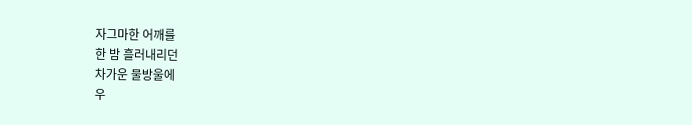자그마한 어깨를
한 밤 흘러내리던
차가운 물방울에
우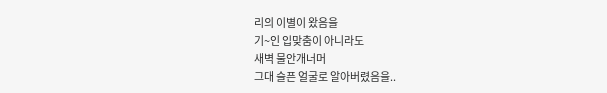리의 이별이 왔음을
기~인 입맞춤이 아니라도
새벽 물안개너머
그대 슬픈 얼굴로 알아버렸음을..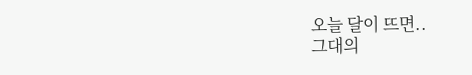오늘 달이 뜨면..
그대의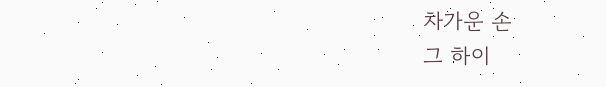차가운 손
그 하이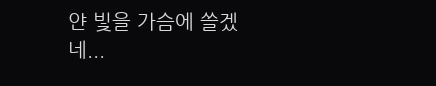얀 빛을 가슴에 쓸겠네...